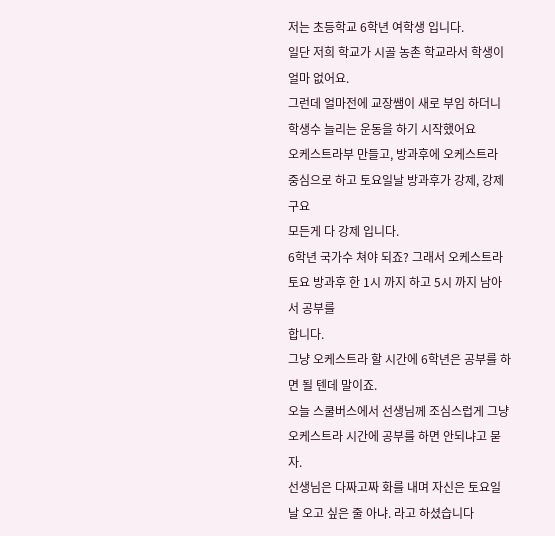저는 초등학교 6학년 여학생 입니다.
일단 저희 학교가 시골 농촌 학교라서 학생이 얼마 없어요.
그런데 얼마전에 교장쌤이 새로 부임 하더니 학생수 늘리는 운동을 하기 시작했어요
오케스트라부 만들고, 방과후에 오케스트라 중심으로 하고 토요일날 방과후가 강제, 강제구요
모든게 다 강제 입니다.
6학년 국가수 쳐야 되죠? 그래서 오케스트라 토요 방과후 한 1시 까지 하고 5시 까지 남아서 공부를
합니다.
그냥 오케스트라 할 시간에 6학년은 공부를 하면 될 텐데 말이죠.
오늘 스쿨버스에서 선생님께 조심스럽게 그냥 오케스트라 시간에 공부를 하면 안되냐고 묻자.
선생님은 다짜고짜 화를 내며 자신은 토요일날 오고 싶은 줄 아냐. 라고 하셨습니다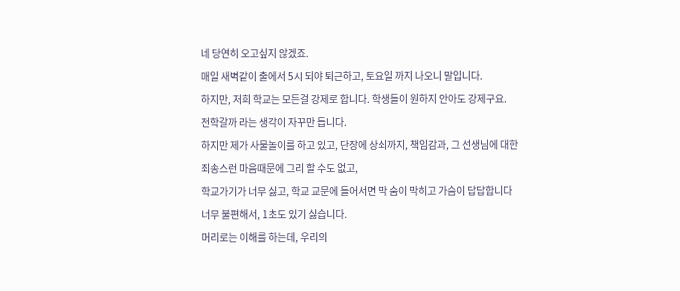네 당연히 오고싶지 않겠죠.
매일 새벽같이 출에서 5시 되야 퇴근하고, 토요일 까지 나오니 말입니다.
하지만, 저희 학교는 모든걸 강제로 합니다. 학생들이 원하지 안아도 강제구요.
전학갈까 라는 생각이 자꾸만 듭니다.
하지만 제가 사물놀이를 하고 있고, 단장에 상쇠까지, 책임감과, 그 선생님에 대한
죄송스런 마음때문에 그리 할 수도 없고,
학교가기가 너무 싫고, 학교 교문에 들어서면 막 숨이 막히고 가슴이 답답합니다
너무 불편해서, 1초도 있기 싫습니다.
머리로는 이해를 하는데, 우리의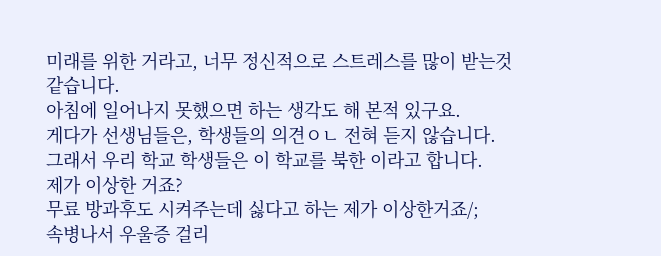미래를 위한 거라고, 너무 정신적으로 스트레스를 많이 받는것 같습니다.
아침에 일어나지 못했으면 하는 생각도 해 본적 있구요.
게다가 선생님들은, 학생들의 의견ㅇㄴ 전혀 듣지 않습니다.
그래서 우리 학교 학생들은 이 학교를 북한 이라고 합니다.
제가 이상한 거죠?
무료 방과후도 시켜주는데 싫다고 하는 제가 이상한거죠/;
속병나서 우울증 걸리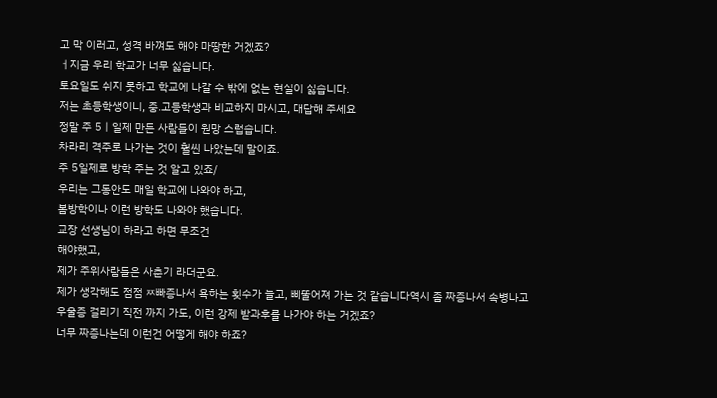고 막 이러고, 성격 바껴도 해야 마땅한 거겠죠?
ㅓ지금 우리 학교가 너무 싫습니다.
토요일도 쉬지 못하고 학교에 나갈 수 밖에 없는 현실이 싫습니다.
저는 초등학생이니, 중.고등학생과 비교하지 마시고, 대답해 주세요
정말 주 5ㅣ일제 만든 사람들이 원망 스럽습니다.
차라리 격주로 나가는 것이 훨씬 나았는데 말이죠.
주 5일제로 방학 주는 것 알고 있죠/
우리는 그동안도 매일 학교에 나와야 하고,
봄방학이나 이런 방학도 나와야 했습니다.
교장 선생님이 하라고 하면 무조건
해야했고,
제가 주위사람들은 사춘기 라더군요.
제가 생각해도 점점 ㅉ빠증나서 욕하는 횟수가 늘고, 삐뚤어져 가는 것 같습니다역시 좀 짜증나서 속병나고
우울증 걸리기 직전 까지 가도, 이런 강제 받과후를 나가야 하는 거겠죠?
너무 짜증나는데 이런건 어떻게 해야 하죠?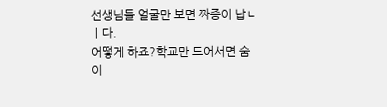선생님들 얼굴만 보면 짜증이 납ㄴㅣ다.
어떻게 하죠?학교만 드어서면 숨이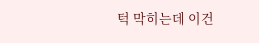턱 막히는데 이건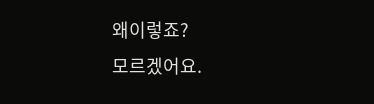왜이렇죠?
모르겠어요.